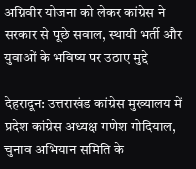अग्निवीर योजना को लेकर कांग्रेस ने सरकार से पूछे सवाल, स्थायी भर्ती और युवाओं के भविष्य पर उठाए मुद्दे

देहरादून: उत्तराखंड कांग्रेस मुख्यालय में प्रदेश कांग्रेस अध्यक्ष गणेश गोदियाल, चुनाव अभियान समिति के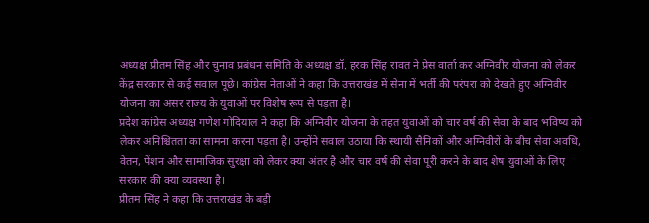अध्यक्ष प्रीतम सिंह और चुनाव प्रबंधन समिति के अध्यक्ष डॉ. हरक सिंह रावत ने प्रेस वार्ता कर अग्निवीर योजना को लेकर केंद्र सरकार से कई सवाल पूछे। कांग्रेस नेताओं ने कहा कि उत्तराखंड में सेना में भर्ती की परंपरा को देखते हुए अग्निवीर योजना का असर राज्य के युवाओं पर विशेष रूप से पड़ता है।
प्रदेश कांग्रेस अध्यक्ष गणेश गोदियाल ने कहा कि अग्निवीर योजना के तहत युवाओं को चार वर्ष की सेवा के बाद भविष्य को लेकर अनिश्चितता का सामना करना पड़ता है। उन्होंने सवाल उठाया कि स्थायी सैनिकों और अग्निवीरों के बीच सेवा अवधि, वेतन, पेंशन और सामाजिक सुरक्षा को लेकर क्या अंतर है और चार वर्ष की सेवा पूरी करने के बाद शेष युवाओं के लिए सरकार की क्या व्यवस्था है।
प्रीतम सिंह ने कहा कि उत्तराखंड के बड़ी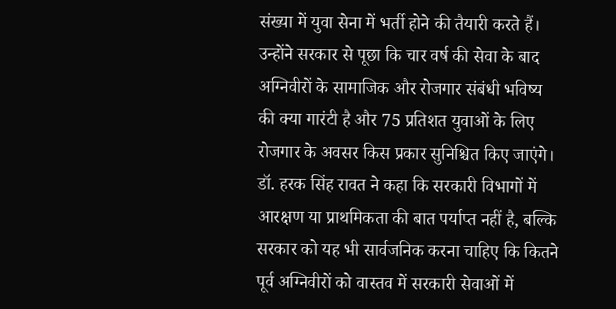संख्या में युवा सेना में भर्ती होने की तैयारी करते हैं। उन्होंने सरकार से पूछा कि चार वर्ष की सेवा के बाद अग्निवीरों के सामाजिक और रोजगार संबंधी भविष्य की क्या गारंटी है और 75 प्रतिशत युवाओं के लिए रोजगार के अवसर किस प्रकार सुनिश्चित किए जाएंगे।
डॉ. हरक सिंह रावत ने कहा कि सरकारी विभागों में आरक्षण या प्राथमिकता की बात पर्याप्त नहीं है, बल्कि सरकार को यह भी सार्वजनिक करना चाहिए कि कितने पूर्व अग्निवीरों को वास्तव में सरकारी सेवाओं में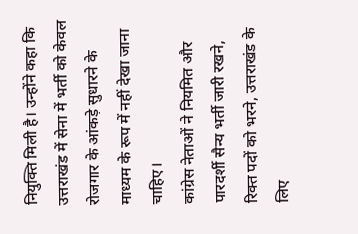नियुक्ति मिली है। उन्होंने कहा कि उत्तराखंड में सेना में भर्ती को केवल रोजगार के आंकड़े सुधारने के माध्यम के रूप में नहीं देखा जाना चाहिए।
कांग्रेस नेताओं ने नियमित और पारदर्शी सैन्य भर्ती जारी रखने, रिक्त पदों को भरने, उत्तराखंड के लिए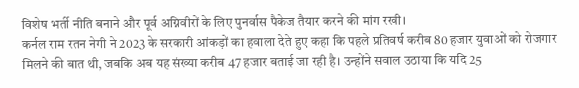विशेष भर्ती नीति बनाने और पूर्व अग्निवीरों के लिए पुनर्वास पैकेज तैयार करने की मांग रखी।
कर्नल राम रतन नेगी ने 2023 के सरकारी आंकड़ों का हवाला देते हुए कहा कि पहले प्रतिवर्ष करीब 80 हजार युवाओं को रोजगार मिलने की बात थी, जबकि अब यह संख्या करीब 47 हजार बताई जा रही है। उन्होंने सवाल उठाया कि यदि 25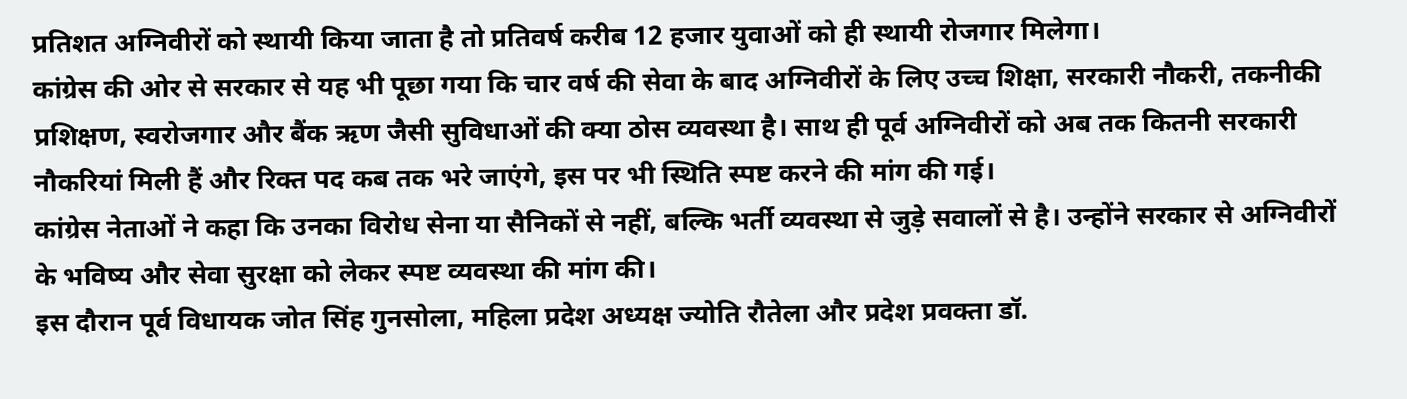प्रतिशत अग्निवीरों को स्थायी किया जाता है तो प्रतिवर्ष करीब 12 हजार युवाओं को ही स्थायी रोजगार मिलेगा।
कांग्रेस की ओर से सरकार से यह भी पूछा गया कि चार वर्ष की सेवा के बाद अग्निवीरों के लिए उच्च शिक्षा, सरकारी नौकरी, तकनीकी प्रशिक्षण, स्वरोजगार और बैंक ऋण जैसी सुविधाओं की क्या ठोस व्यवस्था है। साथ ही पूर्व अग्निवीरों को अब तक कितनी सरकारी नौकरियां मिली हैं और रिक्त पद कब तक भरे जाएंगे, इस पर भी स्थिति स्पष्ट करने की मांग की गई।
कांग्रेस नेताओं ने कहा कि उनका विरोध सेना या सैनिकों से नहीं, बल्कि भर्ती व्यवस्था से जुड़े सवालों से है। उन्होंने सरकार से अग्निवीरों के भविष्य और सेवा सुरक्षा को लेकर स्पष्ट व्यवस्था की मांग की।
इस दौरान पूर्व विधायक जोत सिंह गुनसोला, महिला प्रदेश अध्यक्ष ज्योति रौतेला और प्रदेश प्रवक्ता डॉ.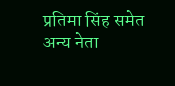प्रतिमा सिंह समेत अन्य नेता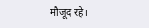मौजूद रहे।